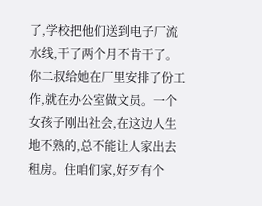了,学校把他们送到电子厂流水线,干了两个月不肯干了。你二叔给她在厂里安排了份工作,就在办公室做文员。一个女孩子刚出社会,在这边人生地不熟的,总不能让人家出去租房。住咱们家,好歹有个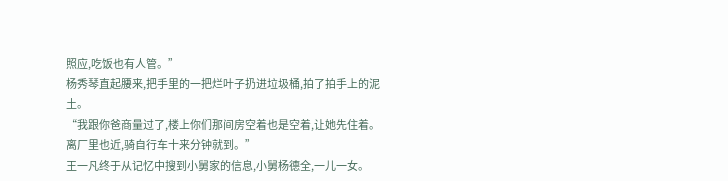照应,吃饭也有人管。”
杨秀琴直起腰来,把手里的一把烂叶子扔进垃圾桶,拍了拍手上的泥土。
“我跟你爸商量过了,楼上你们那间房空着也是空着,让她先住着。离厂里也近,骑自行车十来分钟就到。”
王一凡终于从记忆中搜到小舅家的信息,小舅杨德全,一儿一女。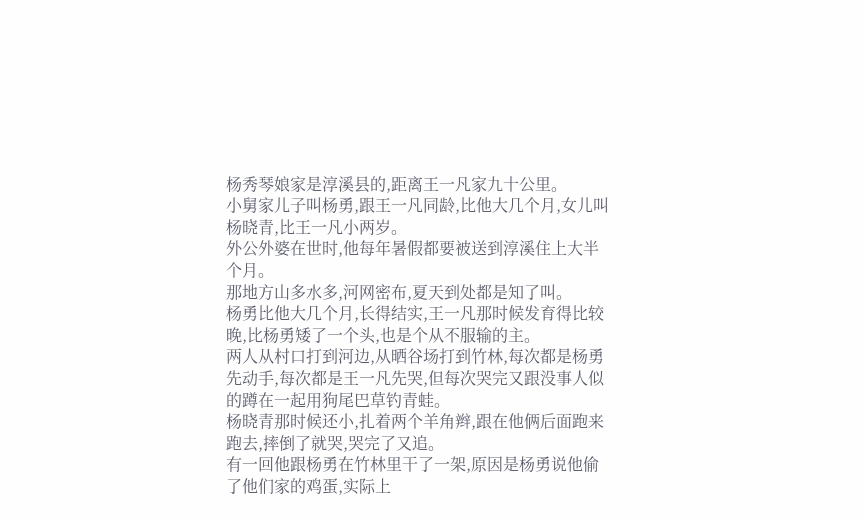杨秀琴娘家是淳溪县的,距离王一凡家九十公里。
小舅家儿子叫杨勇,跟王一凡同龄,比他大几个月,女儿叫杨晓青,比王一凡小两岁。
外公外婆在世时,他每年暑假都要被送到淳溪住上大半个月。
那地方山多水多,河网密布,夏天到处都是知了叫。
杨勇比他大几个月,长得结实,王一凡那时候发育得比较晚,比杨勇矮了一个头,也是个从不服输的主。
两人从村口打到河边,从晒谷场打到竹林,每次都是杨勇先动手,每次都是王一凡先哭,但每次哭完又跟没事人似的蹲在一起用狗尾巴草钓青蛙。
杨晓青那时候还小,扎着两个羊角辫,跟在他俩后面跑来跑去,摔倒了就哭,哭完了又追。
有一回他跟杨勇在竹林里干了一架,原因是杨勇说他偷了他们家的鸡蛋,实际上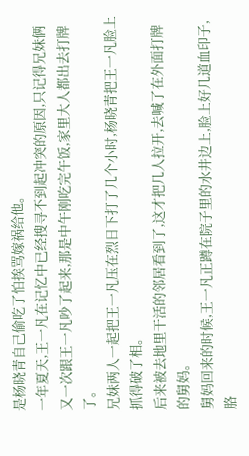是杨晓青自己偷吃了怕挨骂嫁祸给他。
一年夏天,王一凡在记忆中已经搜寻不到起冲突的原因,只记得兄妹俩又一次跟王一凡吵了起来,那是中午刚吃完午饭,家里大人都出去打牌了。
兄妹两人一起把王一凡压在烈日下打了几个小时,杨晓青把王一凡脸上抓得破了相。
后来被去地里干活的邻居看到了,这才把几人拉开,去喊了在外面打牌的舅妈。
舅妈回来的时候,王一凡正蹲在院子里的水井边上,脸上好几道血印子,胳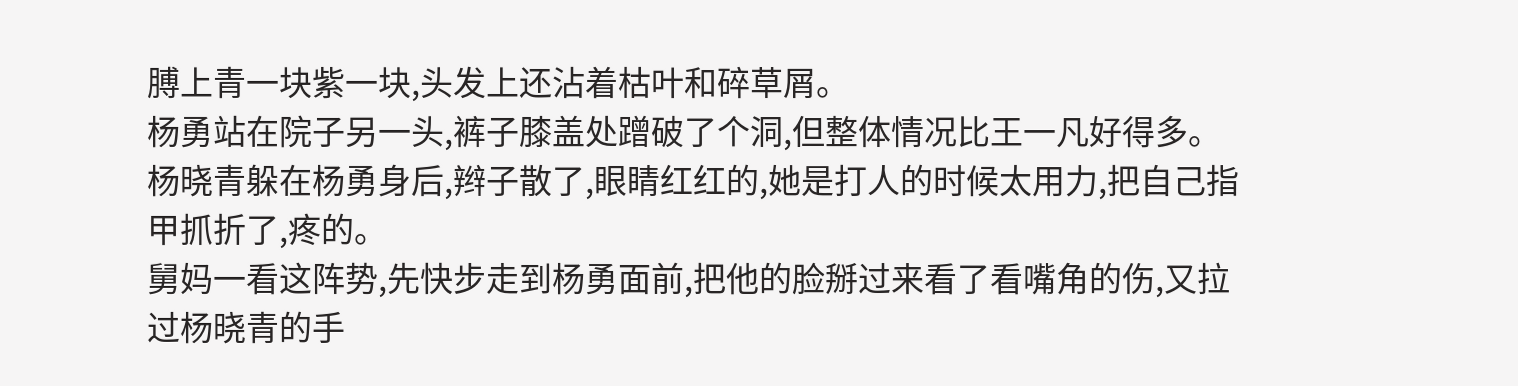膊上青一块紫一块,头发上还沾着枯叶和碎草屑。
杨勇站在院子另一头,裤子膝盖处蹭破了个洞,但整体情况比王一凡好得多。
杨晓青躲在杨勇身后,辫子散了,眼睛红红的,她是打人的时候太用力,把自己指甲抓折了,疼的。
舅妈一看这阵势,先快步走到杨勇面前,把他的脸掰过来看了看嘴角的伤,又拉过杨晓青的手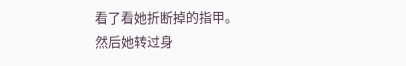看了看她折断掉的指甲。
然后她转过身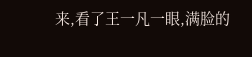来,看了王一凡一眼,满脸的